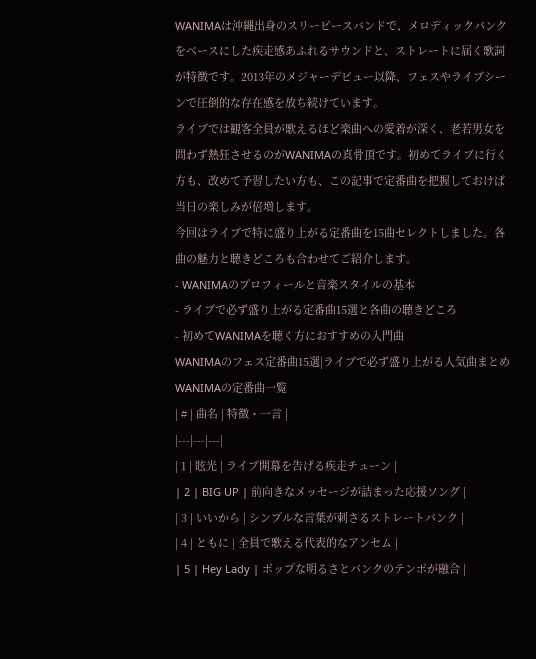WANIMAは沖縄出身のスリーピースバンドで、メロディックパンクをベースにした疾走感あふれるサウンドと、ストレートに届く歌詞が特徴です。2013年のメジャーデビュー以降、フェスやライブシーンで圧倒的な存在感を放ち続けています。
ライブでは観客全員が歌えるほど楽曲への愛着が深く、老若男女を問わず熱狂させるのがWANIMAの真骨頂です。初めてライブに行く方も、改めて予習したい方も、この記事で定番曲を把握しておけば当日の楽しみが倍増します。
今回はライブで特に盛り上がる定番曲を15曲セレクトしました。各曲の魅力と聴きどころも合わせてご紹介します。
- WANIMAのプロフィールと音楽スタイルの基本
- ライブで必ず盛り上がる定番曲15選と各曲の聴きどころ
- 初めてWANIMAを聴く方におすすめの入門曲
WANIMAのフェス定番曲15選|ライブで必ず盛り上がる人気曲まとめ
WANIMAの定番曲一覧
| # | 曲名 | 特徴・一言 |
|---|---|---|
| 1 | 眩光 | ライブ開幕を告げる疾走チューン |
| 2 | BIG UP | 前向きなメッセージが詰まった応援ソング |
| 3 | いいから | シンプルな言葉が刺さるストレートパンク |
| 4 | ともに | 全員で歌える代表的なアンセム |
| 5 | Hey Lady | ポップな明るさとパンクのテンポが融合 |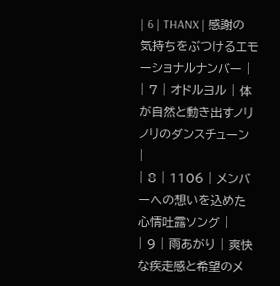| 6 | THANX | 感謝の気持ちをぶつけるエモーショナルナンバー |
| 7 | オドルヨル | 体が自然と動き出すノリノリのダンスチューン |
| 8 | 1106 | メンバーへの想いを込めた心情吐露ソング |
| 9 | 雨あがり | 爽快な疾走感と希望のメ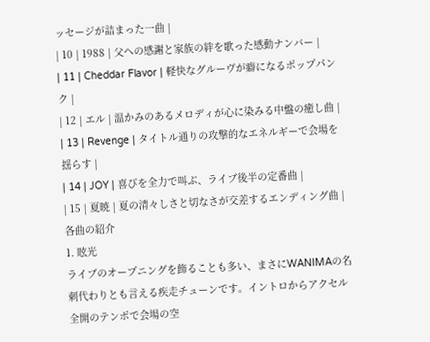ッセージが詰まった一曲 |
| 10 | 1988 | 父への感謝と家族の絆を歌った感動ナンバー |
| 11 | Cheddar Flavor | 軽快なグルーヴが癖になるポップパンク |
| 12 | エル | 温かみのあるメロディが心に染みる中盤の癒し曲 |
| 13 | Revenge | タイトル通りの攻撃的なエネルギーで会場を揺らす |
| 14 | JOY | 喜びを全力で叫ぶ、ライブ後半の定番曲 |
| 15 | 夏暁 | 夏の清々しさと切なさが交差するエンディング曲 |
各曲の紹介
1. 眩光
ライブのオープニングを飾ることも多い、まさにWANIMAの名刺代わりとも言える疾走チューンです。イントロからアクセル全開のテンポで会場の空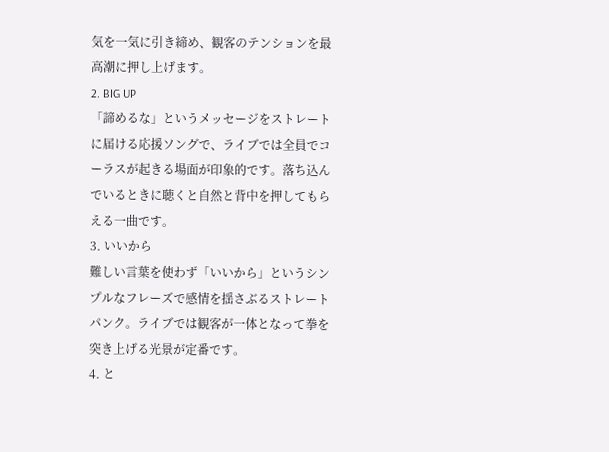気を一気に引き締め、観客のテンションを最高潮に押し上げます。
2. BIG UP
「諦めるな」というメッセージをストレートに届ける応援ソングで、ライブでは全員でコーラスが起きる場面が印象的です。落ち込んでいるときに聴くと自然と背中を押してもらえる一曲です。
3. いいから
難しい言葉を使わず「いいから」というシンプルなフレーズで感情を揺さぶるストレートパンク。ライブでは観客が一体となって拳を突き上げる光景が定番です。
4. と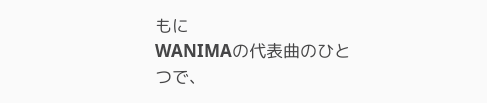もに
WANIMAの代表曲のひとつで、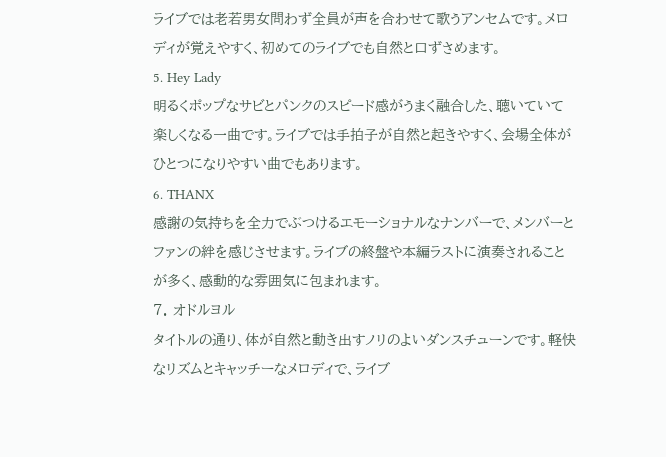ライブでは老若男女問わず全員が声を合わせて歌うアンセムです。メロディが覚えやすく、初めてのライブでも自然と口ずさめます。
5. Hey Lady
明るくポップなサビとパンクのスピード感がうまく融合した、聴いていて楽しくなる一曲です。ライブでは手拍子が自然と起きやすく、会場全体がひとつになりやすい曲でもあります。
6. THANX
感謝の気持ちを全力でぶつけるエモーショナルなナンバーで、メンバーとファンの絆を感じさせます。ライブの終盤や本編ラストに演奏されることが多く、感動的な雰囲気に包まれます。
7. オドルヨル
タイトルの通り、体が自然と動き出すノリのよいダンスチューンです。軽快なリズムとキャッチーなメロディで、ライブ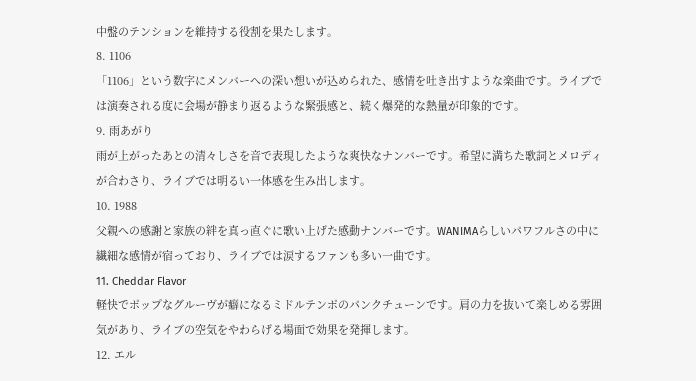中盤のテンションを維持する役割を果たします。
8. 1106
「1106」という数字にメンバーへの深い想いが込められた、感情を吐き出すような楽曲です。ライブでは演奏される度に会場が静まり返るような緊張感と、続く爆発的な熱量が印象的です。
9. 雨あがり
雨が上がったあとの清々しさを音で表現したような爽快なナンバーです。希望に満ちた歌詞とメロディが合わさり、ライブでは明るい一体感を生み出します。
10. 1988
父親への感謝と家族の絆を真っ直ぐに歌い上げた感動ナンバーです。WANIMAらしいパワフルさの中に繊細な感情が宿っており、ライブでは涙するファンも多い一曲です。
11. Cheddar Flavor
軽快でポップなグルーヴが癖になるミドルテンポのパンクチューンです。肩の力を抜いて楽しめる雰囲気があり、ライブの空気をやわらげる場面で効果を発揮します。
12. エル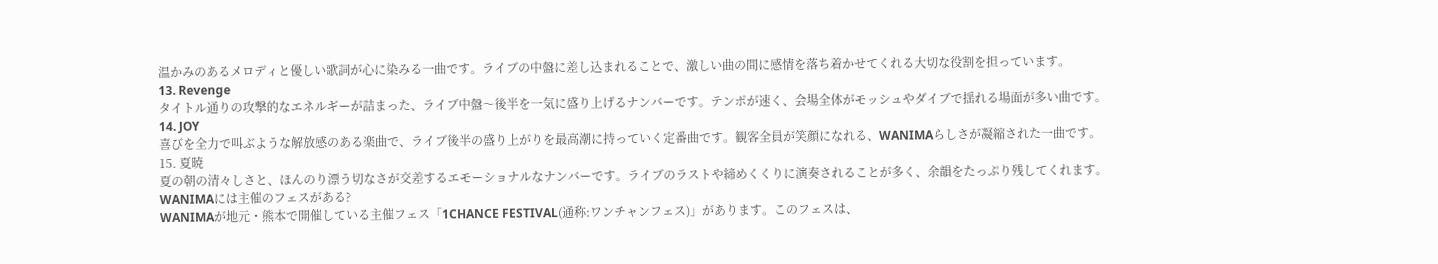温かみのあるメロディと優しい歌詞が心に染みる一曲です。ライブの中盤に差し込まれることで、激しい曲の間に感情を落ち着かせてくれる大切な役割を担っています。
13. Revenge
タイトル通りの攻撃的なエネルギーが詰まった、ライブ中盤〜後半を一気に盛り上げるナンバーです。テンポが速く、会場全体がモッシュやダイブで揺れる場面が多い曲です。
14. JOY
喜びを全力で叫ぶような解放感のある楽曲で、ライブ後半の盛り上がりを最高潮に持っていく定番曲です。観客全員が笑顔になれる、WANIMAらしさが凝縮された一曲です。
15. 夏暁
夏の朝の清々しさと、ほんのり漂う切なさが交差するエモーショナルなナンバーです。ライブのラストや締めくくりに演奏されることが多く、余韻をたっぷり残してくれます。
WANIMAには主催のフェスがある?
WANIMAが地元・熊本で開催している主催フェス「1CHANCE FESTIVAL(通称:ワンチャンフェス)」があります。このフェスは、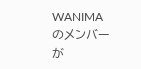WANIMAのメンバーが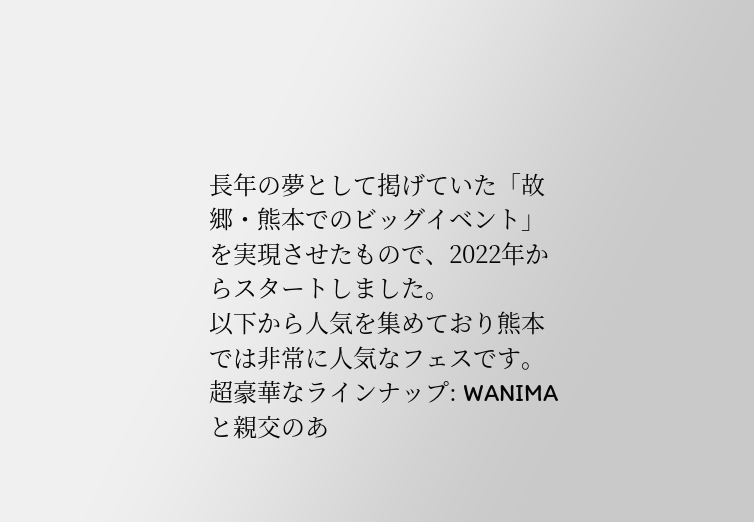長年の夢として掲げていた「故郷・熊本でのビッグイベント」を実現させたもので、2022年からスタートしました。
以下から人気を集めており熊本では非常に人気なフェスです。
超豪華なラインナップ: WANIMAと親交のあ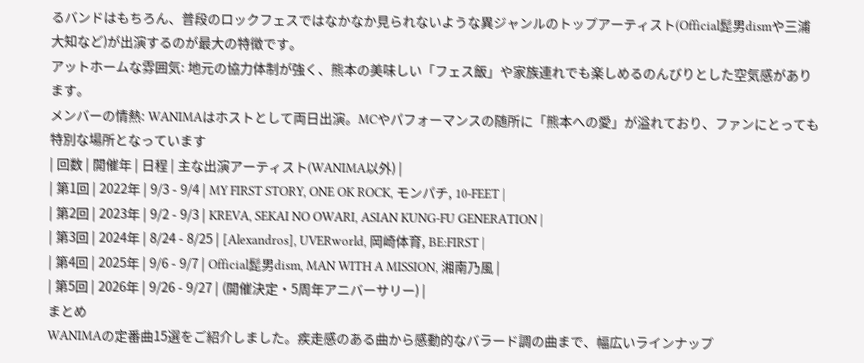るバンドはもちろん、普段のロックフェスではなかなか見られないような異ジャンルのトップアーティスト(Official髭男dismや三浦大知など)が出演するのが最大の特徴です。
アットホームな雰囲気: 地元の協力体制が強く、熊本の美味しい「フェス飯」や家族連れでも楽しめるのんびりとした空気感があります。
メンバーの情熱: WANIMAはホストとして両日出演。MCやパフォーマンスの随所に「熊本への愛」が溢れており、ファンにとっても特別な場所となっています
| 回数 | 開催年 | 日程 | 主な出演アーティスト(WANIMA以外) |
| 第1回 | 2022年 | 9/3 - 9/4 | MY FIRST STORY, ONE OK ROCK, モンパチ, 10-FEET |
| 第2回 | 2023年 | 9/2 - 9/3 | KREVA, SEKAI NO OWARI, ASIAN KUNG-FU GENERATION |
| 第3回 | 2024年 | 8/24 - 8/25 | [Alexandros], UVERworld, 岡崎体育, BE:FIRST |
| 第4回 | 2025年 | 9/6 - 9/7 | Official髭男dism, MAN WITH A MISSION, 湘南乃風 |
| 第5回 | 2026年 | 9/26 - 9/27 | (開催決定・5周年アニバーサリー) |
まとめ
WANIMAの定番曲15選をご紹介しました。疾走感のある曲から感動的なバラード調の曲まで、幅広いラインナップ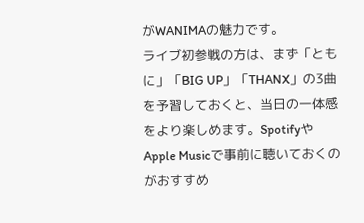がWANIMAの魅力です。
ライブ初参戦の方は、まず「ともに」「BIG UP」「THANX」の3曲を予習しておくと、当日の一体感をより楽しめます。SpotifyやApple Musicで事前に聴いておくのがおすすめ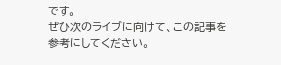です。
ぜひ次のライブに向けて、この記事を参考にしてください。